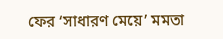ফের ‘সাধারণ মেয়ে’ মমতা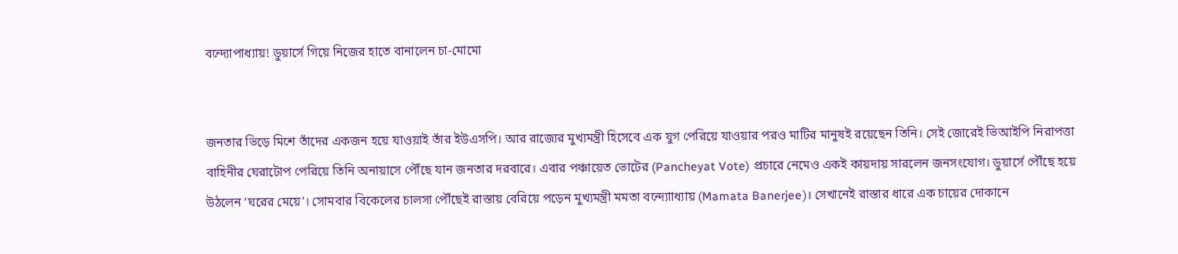বন্দ্যোপাধ্যায়! ডুয়ার্সে গিয়ে নিজের হাতে বানালেন চা-মোমো


জনতার ভিড়ে মিশে তাঁদের একজন হয়ে যাওয়াই তাঁর ইউএসপি। আর রাজ্যের মুখ্যমন্ত্রী হিসেবে এক যুগ পেরিয়ে যাওয়ার পরও মাটির মানুষই রয়েছেন তিনি। সেই জোরেই ভিআইপি নিরাপত্তা বাহিনীর ঘেরাটোপ পেরিয়ে তিনি অনায়াসে পৌঁছে যান জনতার দরবারে। এবার পঞ্চায়েত ভোটের (Pancheyat Vote) প্রচারে নেমেও একই কায়দায় সারলেন জনসংযোগ। ডুয়ার্সে পৌঁছে হয়ে উঠলেন ‘ঘরের মেয়ে’। সোমবার বিকেলের চালসা পৌঁছেই রাস্তায় বেরিয়ে পড়েন মুখ্যমন্ত্রী মমতা বন্দ্যোাধ্যায় (Mamata Banerjee)। সেখানেই রাস্তার ধারে এক চায়ের দোকানে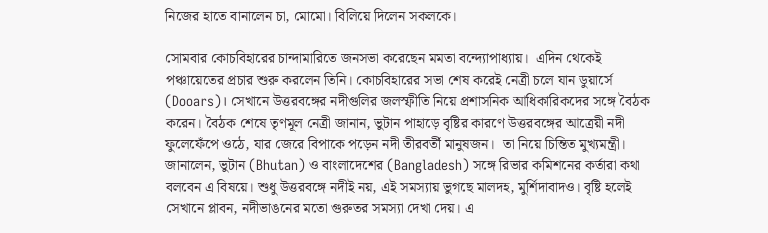নিজের হাতে বানালেন চা, মোমো। বিলিয়ে দিলেন সকলকে।

সোমবার কোচবিহারের চান্দামারিতে জনসভা করেছেন মমতা বন্দ্যোপাধ্যায়।  এদিন থেকেই পঞ্চায়েতের প্রচার শুরু করলেন তিনি। কোচবিহারের সভা শেষ করেই নেত্রী চলে যান ডুয়ার্সে (Dooars)। সেখানে উত্তরবঙ্গের নদীগুলির জলস্ফীতি নিয়ে প্রশাসনিক আধিকারিকদের সঙ্গে বৈঠক করেন। বৈঠক শেষে তৃণমূল নেত্রী জানান, ভুটান পাহাড়ে বৃষ্টির কারণে উত্তরবঙ্গের আত্রেয়ী নদী ফুলেফেঁপে ওঠে, যার জেরে বিপাকে পড়েন নদী তীরবর্তী মানুষজন।  তা নিয়ে চিন্তিত মুখ্যমন্ত্রী। জানালেন, ভুটান (Bhutan) ও বাংলাদেশের (Bangladesh) সঙ্গে রিভার কমিশনের কর্তারা কথা বলবেন এ বিষয়ে। শুধু উত্তরবঙ্গে নদীই নয়, এই সমস্যায় ভুগছে মালদহ, মুর্শিদাবাদও। বৃষ্টি হলেই সেখানে প্লাবন, নদীভাঙনের মতো গুরুতর সমস্যা দেখা দেয়। এ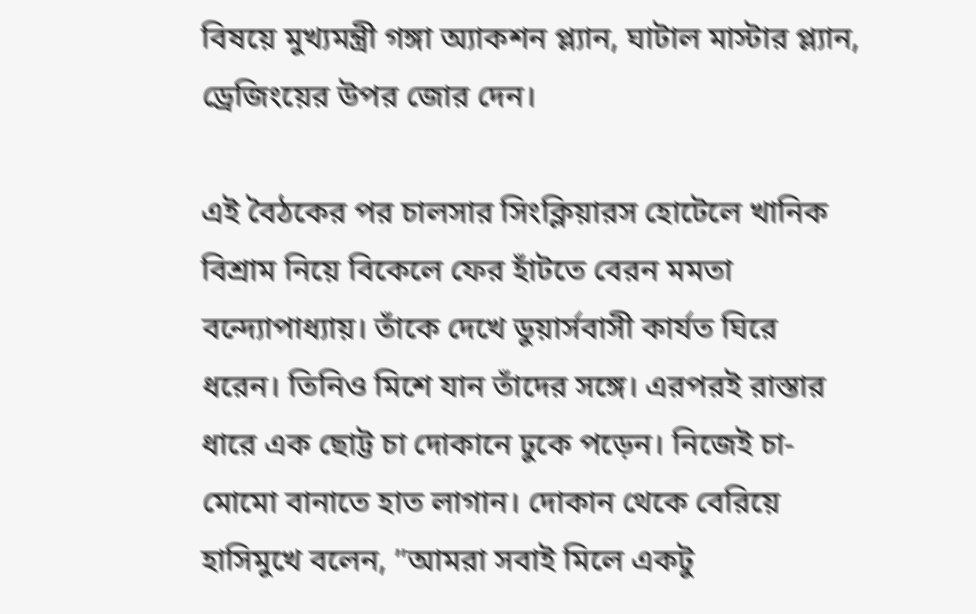বিষয়ে মুখ্যমন্ত্রী গঙ্গা অ্যাকশন প্ল্যান, ঘাটাল মাস্টার প্ল্যান, ড্রেজিংয়ের উপর জোর দেন।

এই বৈঠকের পর চালসার সিংক্লিয়ারস হোটেলে খানিক বিশ্রাম নিয়ে বিকেলে ফের হাঁটতে বেরন মমতা বন্দ্যোপাধ্যায়। তাঁকে দেখে ডুয়ার্সবাসী কার্যত ঘিরে ধরেন। তিনিও মিশে যান তাঁদের সঙ্গে। এরপরই রাস্তার ধারে এক ছোট্ট চা দোকানে ঢুকে পড়েন। নিজেই চা-মোমো বানাতে হাত লাগান। দোকান থেকে বেরিয়ে হাসিমুখে বলেন, ”আমরা সবাই মিলে একটু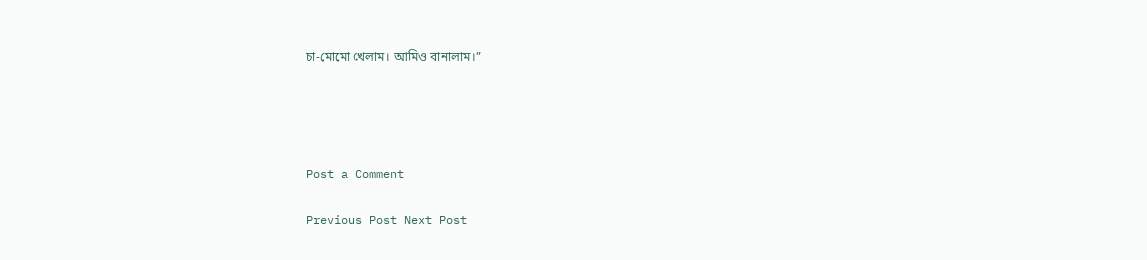চা-মোমো খেলাম। আমিও বানালাম।”




Post a Comment

Previous Post Next Post